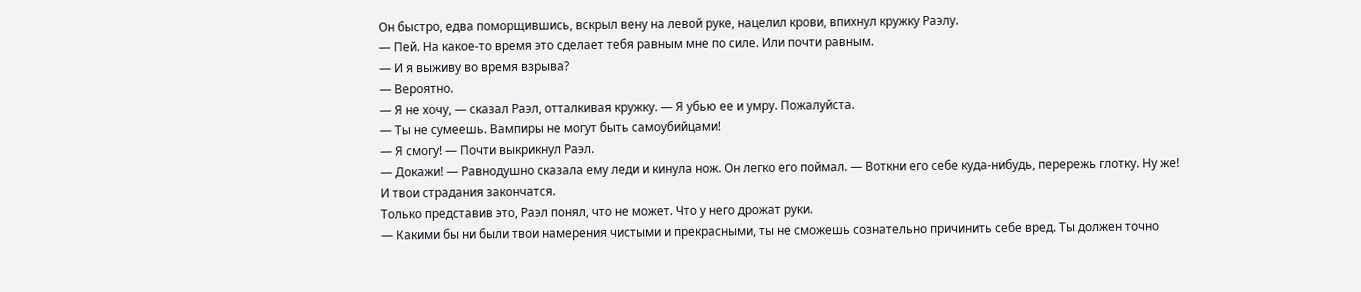Он быстро, едва поморщившись, вскрыл вену на левой руке, нацелил крови, впихнул кружку Раэлу.
— Пей. На какое-то время это сделает тебя равным мне по силе. Или почти равным.
— И я выживу во время взрыва?
— Вероятно.
— Я не хочу, — сказал Раэл, отталкивая кружку. — Я убью ее и умру. Пожалуйста.
— Ты не сумеешь. Вампиры не могут быть самоубийцами!
— Я смогу! — Почти выкрикнул Раэл.
— Докажи! — Равнодушно сказала ему леди и кинула нож. Он легко его поймал. — Воткни его себе куда-нибудь, перережь глотку. Ну же! И твои страдания закончатся.
Только представив это, Раэл понял, что не может. Что у него дрожат руки.
— Какими бы ни были твои намерения чистыми и прекрасными, ты не сможешь сознательно причинить себе вред. Ты должен точно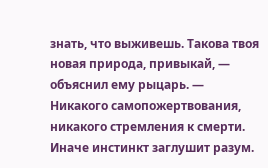знать, что выживешь. Такова твоя новая природа, привыкай, — объяснил ему рыцарь. — Никакого самопожертвования, никакого стремления к смерти. Иначе инстинкт заглушит разум.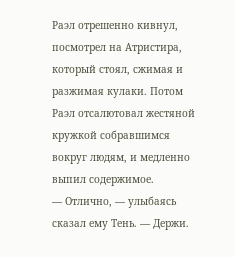Раэл отрешенно кивнул, посмотрел на Атристира, который стоял, сжимая и разжимая кулаки. Потом Раэл отсалютовал жестяной кружкой собравшимся вокруг людям, и медленно выпил содержимое.
— Отлично, — улыбаясь сказал ему Тень. — Держи.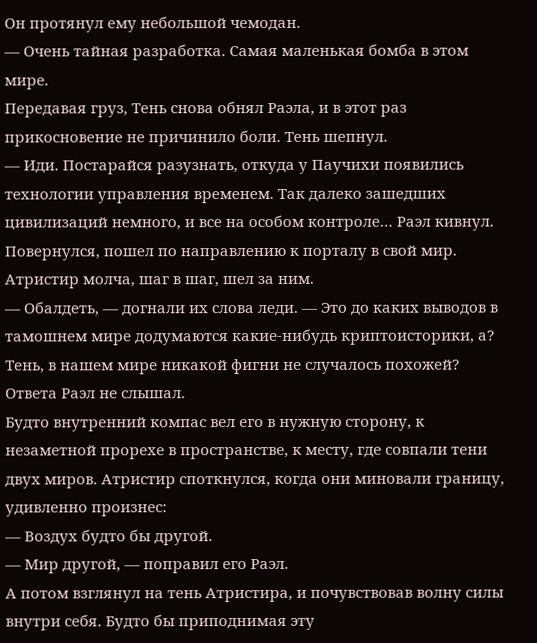Он протянул ему небольшой чемодан.
— Очень тайная разработка. Самая маленькая бомба в этом мире.
Передавая груз, Тень снова обнял Раэла, и в этот раз прикосновение не причинило боли. Тень шепнул.
— Иди. Постарайся разузнать, откуда у Паучихи появились технологии управления временем. Так далеко зашедших цивилизаций немного, и все на особом контроле… Раэл кивнул. Повернулся, пошел по направлению к порталу в свой мир.
Атристир молча, шаг в шаг, шел за ним.
— Обалдеть, — догнали их слова леди. — Это до каких выводов в тамошнем мире додумаются какие-нибудь криптоисторики, а? Тень, в нашем мире никакой фигни не случалось похожей?
Ответа Раэл не слышал.
Будто внутренний компас вел его в нужную сторону, к незаметной прорехе в пространстве, к месту, где совпали тени двух миров. Атристир споткнулся, когда они миновали границу, удивленно произнес:
— Воздух будто бы другой.
— Мир другой, — поправил его Раэл.
А потом взглянул на тень Атристира, и почувствовав волну силы внутри себя. Будто бы приподнимая эту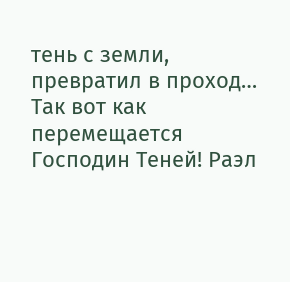тень с земли, превратил в проход… Так вот как перемещается Господин Теней! Раэл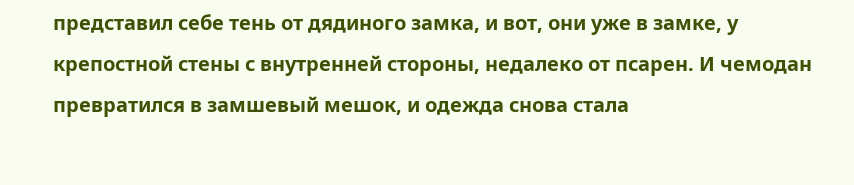представил себе тень от дядиного замка, и вот, они уже в замке, у крепостной стены с внутренней стороны, недалеко от псарен. И чемодан превратился в замшевый мешок, и одежда снова стала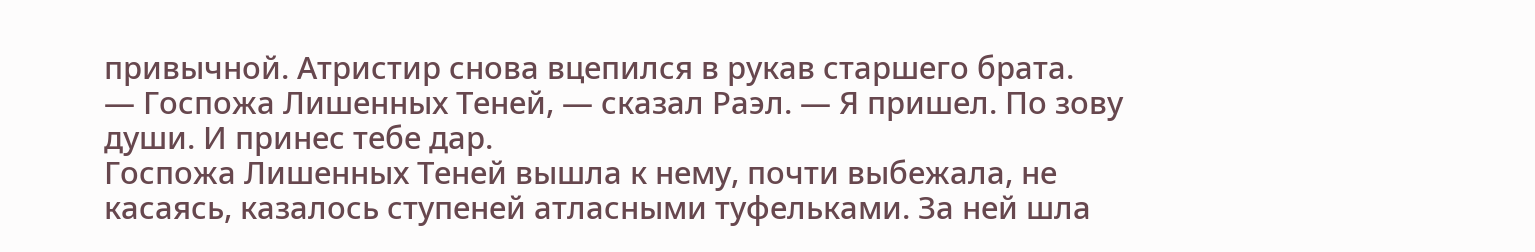привычной. Атристир снова вцепился в рукав старшего брата.
— Госпожа Лишенных Теней, — сказал Раэл. — Я пришел. По зову души. И принес тебе дар.
Госпожа Лишенных Теней вышла к нему, почти выбежала, не касаясь, казалось ступеней атласными туфельками. За ней шла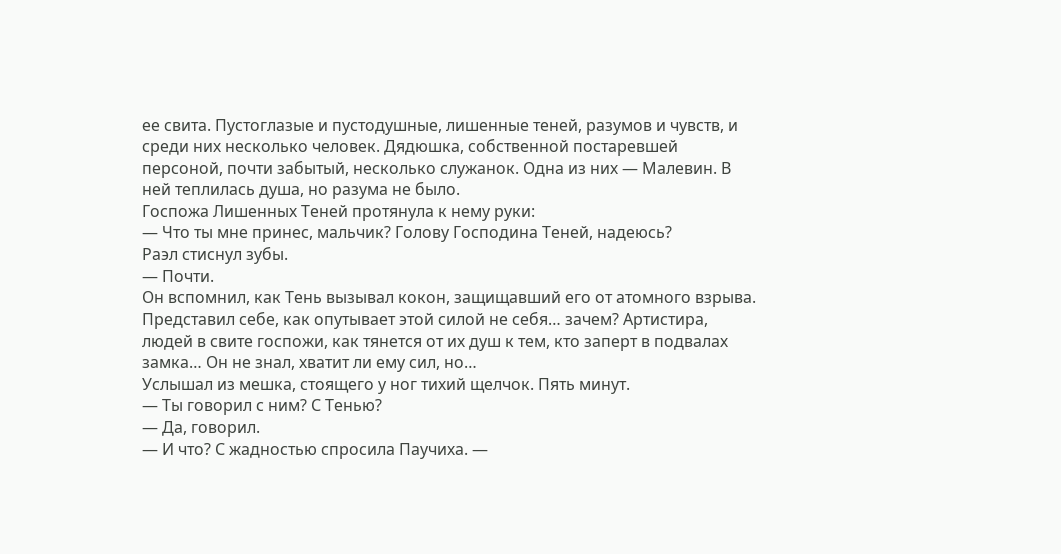ее свита. Пустоглазые и пустодушные, лишенные теней, разумов и чувств, и среди них несколько человек. Дядюшка, собственной постаревшей персоной, почти забытый, несколько служанок. Одна из них — Малевин. В ней теплилась душа, но разума не было.
Госпожа Лишенных Теней протянула к нему руки:
— Что ты мне принес, мальчик? Голову Господина Теней, надеюсь?
Раэл стиснул зубы.
— Почти.
Он вспомнил, как Тень вызывал кокон, защищавший его от атомного взрыва. Представил себе, как опутывает этой силой не себя… зачем? Артистира, людей в свите госпожи, как тянется от их душ к тем, кто заперт в подвалах замка… Он не знал, хватит ли ему сил, но…
Услышал из мешка, стоящего у ног тихий щелчок. Пять минут.
— Ты говорил с ним? С Тенью?
— Да, говорил.
— И что? С жадностью спросила Паучиха. —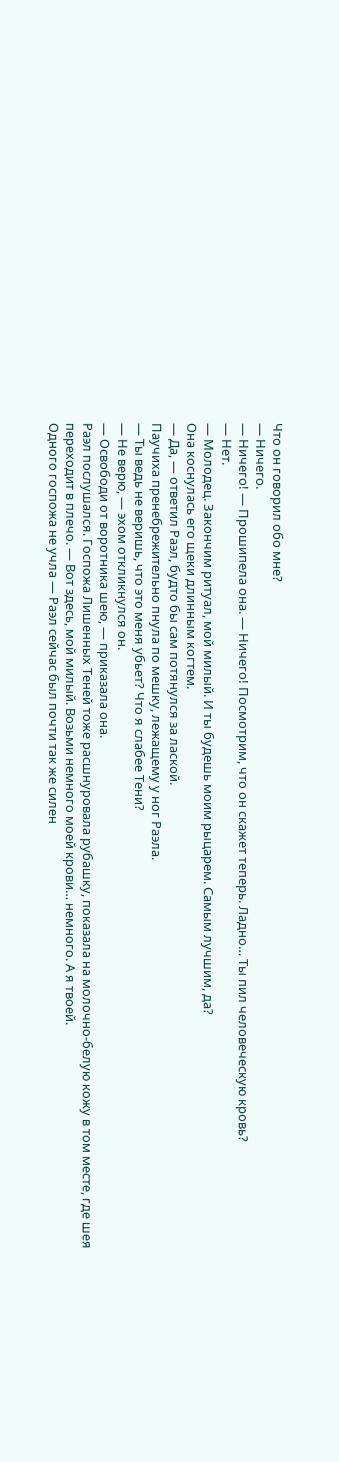Что он говорил обо мне?
— Ничего.
— Ничего! — Прошипела она. — Ничего! Посмотрим, что он скажет теперь. Ладно… Ты пил человеческую кровь?
— Нет.
— Молодец. Закончим ритуал, мой милый. И ты будешь моим рыцарем. Самым лучшим, да?
Она коснулась его щеки длинным когтем.
— Да, — ответил Раэл, будто бы сам потянулся за лаской.
Паучиха пренебрежительно пнула по мешку, лежащему у ног Раэла.
— Ты ведь не веришь, что это меня убьет? Что я слабее Тени?
— Не верю, — эхом откликнулся он.
— Освободи от воротника шею, — приказала она.
Раэл послушался. Госпожа Лишенных Теней тоже расшнуровала рубашку, показала на молочно-белую кожу в том месте, где шея переходит в плечо. — Вот здесь, мой милый. Возьми немного моей крови… немного. А я твоей.
Одного госпожа не учла — Раэл сейчас был почти так же силен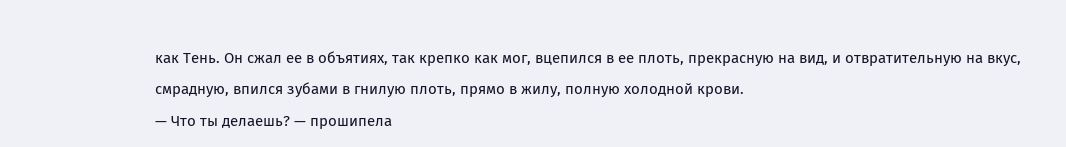как Тень. Он сжал ее в объятиях, так крепко как мог, вцепился в ее плоть, прекрасную на вид, и отвратительную на вкус, смрадную, впился зубами в гнилую плоть, прямо в жилу, полную холодной крови.
— Что ты делаешь? — прошипела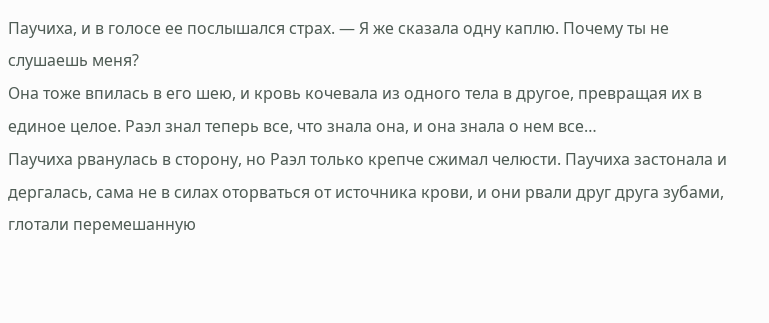Паучиха, и в голосе ее послышался страх. — Я же сказала одну каплю. Почему ты не слушаешь меня?
Она тоже впилась в его шею, и кровь кочевала из одного тела в другое, превращая их в единое целое. Раэл знал теперь все, что знала она, и она знала о нем все…
Паучиха рванулась в сторону, но Раэл только крепче сжимал челюсти. Паучиха застонала и дергалась, сама не в силах оторваться от источника крови, и они рвали друг друга зубами, глотали перемешанную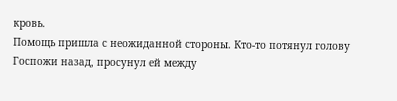кровь.
Помощь пришла с неожиданной стороны. Кто-то потянул голову Госпожи назад, просунул ей между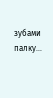зубами палку…